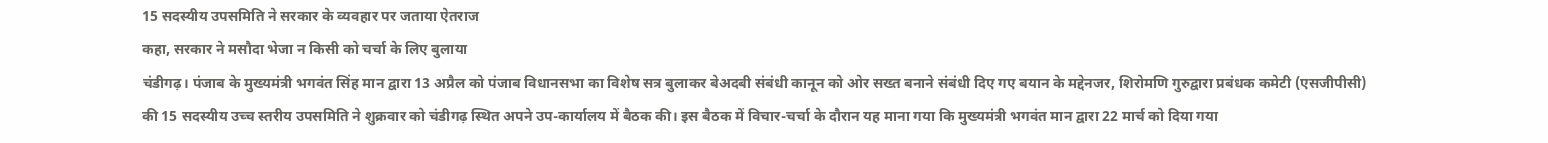15 सदस्यीय उपसमिति ने सरकार के व्यवहार पर जताया ऐतराज
कहा, सरकार ने मसौदा भेजा न किसी को चर्चा के लिए बुलाया
चंडीगढ़। पंजाब के मुख्यमंत्री भगवंत सिंह मान द्वारा 13 अप्रैल को पंजाब विधानसभा का विशेष सत्र बुलाकर बेअदबी संबंधी कानून को ओर सख्त बनाने संबंधी दिए गए बयान के मद्देनजर, शिरोमणि गुरुद्वारा प्रबंधक कमेटी (एसजीपीसी) की 15 सदस्यीय उच्च स्तरीय उपसमिति ने शुक्रवार को चंडीगढ़ स्थित अपने उप-कार्यालय में बैठक की। इस बैठक में विचार-चर्चा के दौरान यह माना गया कि मुख्यमंत्री भगवंत मान द्वारा 22 मार्च को दिया गया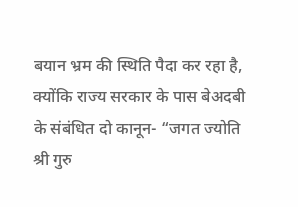बयान भ्रम की स्थिति पैदा कर रहा है, क्योंकि राज्य सरकार के पास बेअदबी के संबंधित दो कानून- “जगत ज्योति श्री गुरु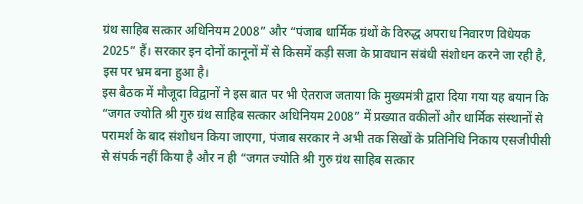ग्रंथ साहिब सत्कार अधिनियम 2008” और “पंजाब धार्मिक ग्रंथों के विरुद्ध अपराध निवारण विधेयक 2025” हैं। सरकार इन दोनों कानूनों में से किसमें कड़ी सजा के प्रावधान संबंधी संशोधन करने जा रही है, इस पर भ्रम बना हुआ है।
इस बैठक में मौजूदा विद्वानों ने इस बात पर भी ऐतराज जताया कि मुख्यमंत्री द्वारा दिया गया यह बयान कि “जगत ज्योति श्री गुरु ग्रंथ साहिब सत्कार अधिनियम 2008” में प्रख्यात वकीलों और धार्मिक संस्थानों से परामर्श के बाद संशोधन किया जाएगा, पंजाब सरकार ने अभी तक सिखों के प्रतिनिधि निकाय एसजीपीसी से संपर्क नहीं किया है और न ही “जगत ज्योति श्री गुरु ग्रंथ साहिब सत्कार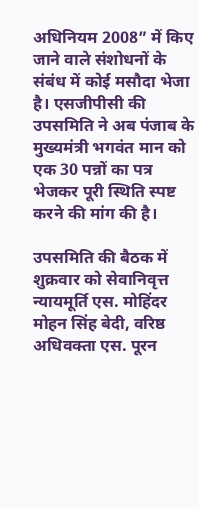अधिनियम 2008” में किए जाने वाले संशोधनों के संबंध में कोई मसौदा भेजा है। एसजीपीसी की उपसमिति ने अब पंजाब के मुख्यमंत्री भगवंत मान को एक 30 पन्नों का पत्र भेजकर पूरी स्थिति स्पष्ट करने की मांग की है।

उपसमिति की बैठक में शुक्रवार को सेवानिवृत्त न्यायमूर्ति एस. मोहिंदर मोहन सिंह बेदी, वरिष्ठ अधिवक्ता एस. पूरन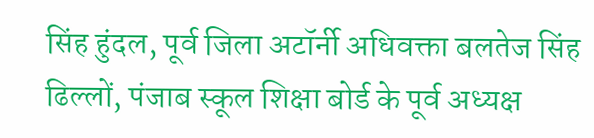सिंह हुंदल, पूर्व जिला अटॉर्नी अधिवक्ता बलतेज सिंह ढिल्लों, पंजाब स्कूल शिक्षा बोर्ड के पूर्व अध्यक्ष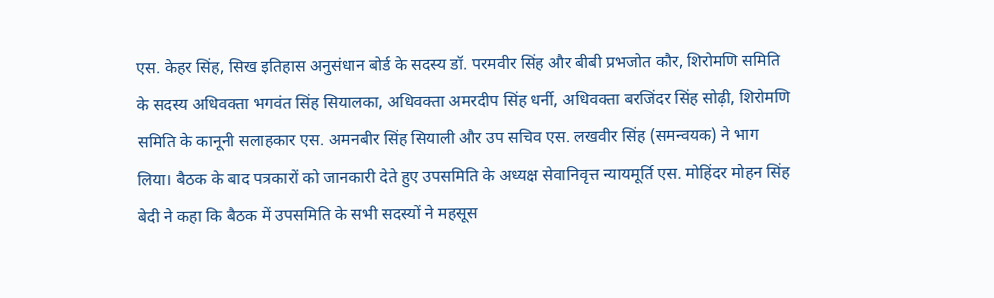एस. केहर सिंह, सिख इतिहास अनुसंधान बोर्ड के सदस्य डॉ. परमवीर सिंह और बीबी प्रभजोत कौर, शिरोमणि समिति के सदस्य अधिवक्ता भगवंत सिंह सियालका, अधिवक्ता अमरदीप सिंह धर्नी, अधिवक्ता बरजिंदर सिंह सोढ़ी, शिरोमणि समिति के कानूनी सलाहकार एस. अमनबीर सिंह सियाली और उप सचिव एस. लखवीर सिंह (समन्वयक) ने भाग लिया। बैठक के बाद पत्रकारों को जानकारी देते हुए उपसमिति के अध्यक्ष सेवानिवृत्त न्यायमूर्ति एस. मोहिंदर मोहन सिंह बेदी ने कहा कि बैठक में उपसमिति के सभी सदस्यों ने महसूस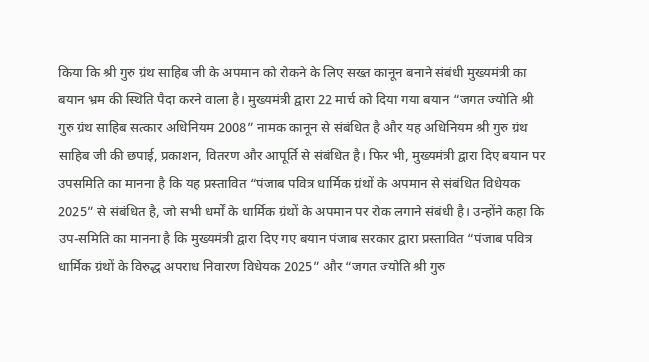किया कि श्री गुरु ग्रंथ साहिब जी के अपमान को रोकने के लिए सख्त कानून बनाने संबंधी मुख्यमंत्री का बयान भ्रम की स्थिति पैदा करने वाला है। मुख्यमंत्री द्वारा 22 मार्च को दिया गया बयान “जगत ज्योति श्री गुरु ग्रंथ साहिब सत्कार अधिनियम 2008” नामक कानून से संबंधित है और यह अधिनियम श्री गुरु ग्रंथ साहिब जी की छपाई, प्रकाशन, वितरण और आपूर्ति से संबंधित है। फिर भी, मुख्यमंत्री द्वारा दिए बयान पर उपसमिति का मानना है कि यह प्रस्तावित “पंजाब पवित्र धार्मिक ग्रंथों के अपमान से संबंधित विधेयक 2025” से संबंधित है, जो सभी धर्मों के धार्मिक ग्रंथों के अपमान पर रोक लगाने संबंधी है। उन्होंने कहा कि उप-समिति का मानना है कि मुख्यमंत्री द्वारा दिए गए बयान पंजाब सरकार द्वारा प्रस्तावित “पंजाब पवित्र धार्मिक ग्रंथों के विरुद्ध अपराध निवारण विधेयक 2025” और “जगत ज्योति श्री गुरु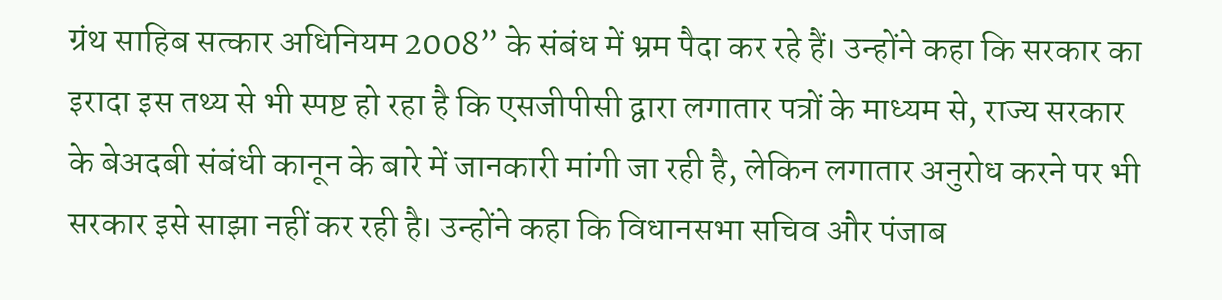ग्रंथ साहिब सत्कार अधिनियम 2008” के संबंध में भ्रम पैदा कर रहे हैं। उन्होंने कहा कि सरकार का इरादा इस तथ्य से भी स्पष्ट हो रहा है कि एसजीपीसी द्वारा लगातार पत्रों के माध्यम से, राज्य सरकार के बेअदबी संबंधी कानून के बारे में जानकारी मांगी जा रही है, लेकिन लगातार अनुरोध करने पर भी सरकार इसे साझा नहीं कर रही है। उन्होंने कहा कि विधानसभा सचिव और पंजाब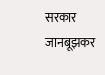सरकार जानबूझकर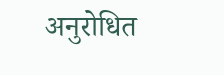अनुरोधित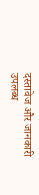दस्तावेज और जानकारी उपलब्ध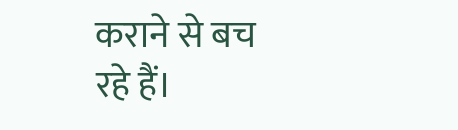कराने से बच रहे हैं।